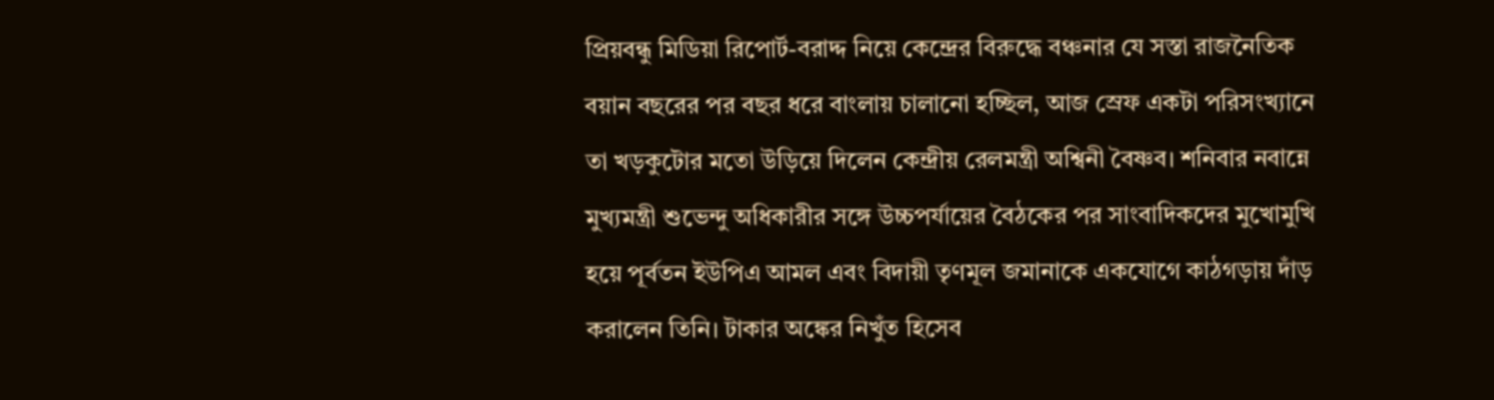প্রিয়বন্ধু মিডিয়া রিপোর্ট-বরাদ্দ নিয়ে কেন্দ্রের বিরুদ্ধে বঞ্চনার যে সস্তা রাজনৈতিক বয়ান বছরের পর বছর ধরে বাংলায় চালানো হচ্ছিল, আজ স্রেফ একটা পরিসংখ্যানে তা খড়কুটোর মতো উড়িয়ে দিলেন কেন্দ্রীয় রেলমন্ত্রী অশ্বিনী বৈষ্ণব। শনিবার নবান্নে মুখ্যমন্ত্রী শুভেন্দু অধিকারীর সঙ্গে উচ্চপর্যায়ের বৈঠকের পর সাংবাদিকদের মুখোমুখি হয়ে পূর্বতন ইউপিএ আমল এবং বিদায়ী তৃণমূল জমানাকে একযোগে কাঠগড়ায় দাঁড় করালেন তিনি। টাকার অঙ্কের নিখুঁত হিসেব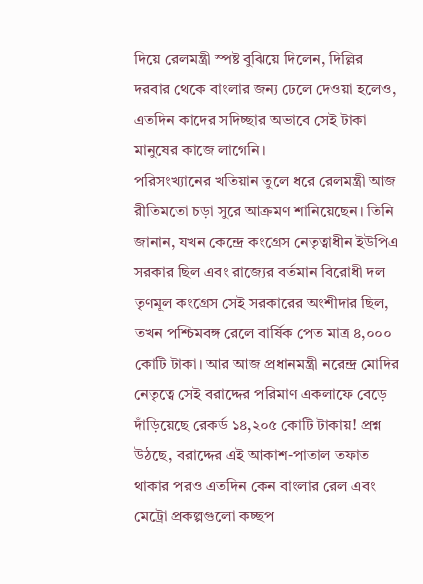দিয়ে রেলমন্ত্রী স্পষ্ট বুঝিয়ে দিলেন, দিল্লির দরবার থেকে বাংলার জন্য ঢেলে দেওয়া হলেও, এতদিন কাদের সদিচ্ছার অভাবে সেই টাকা মানুষের কাজে লাগেনি।
পরিসংখ্যানের খতিয়ান তুলে ধরে রেলমন্ত্রী আজ রীতিমতো চড়া সুরে আক্রমণ শানিয়েছেন। তিনি জানান, যখন কেন্দ্রে কংগ্রেস নেতৃত্বাধীন ইউপিএ সরকার ছিল এবং রাজ্যের বর্তমান বিরোধী দল তৃণমূল কংগ্রেস সেই সরকারের অংশীদার ছিল, তখন পশ্চিমবঙ্গ রেলে বার্ষিক পেত মাত্র ৪,০০০ কোটি টাকা। আর আজ প্রধানমন্ত্রী নরেন্দ্র মোদির নেতৃত্বে সেই বরাদ্দের পরিমাণ একলাফে বেড়ে দাঁড়িয়েছে রেকর্ড ১৪,২০৫ কোটি টাকায়! প্রশ্ন উঠছে, বরাদ্দের এই আকাশ-পাতাল তফাত থাকার পরও এতদিন কেন বাংলার রেল এবং মেট্রো প্রকল্পগুলো কচ্ছপ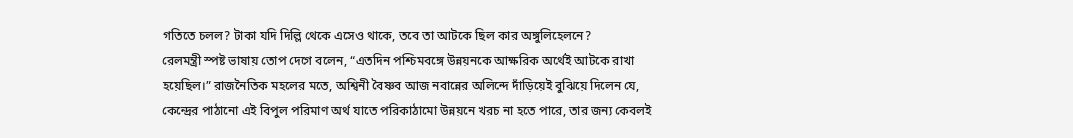গতিতে চলল? টাকা যদি দিল্লি থেকে এসেও থাকে, তবে তা আটকে ছিল কার অঙ্গুলিহেলনে?
রেলমন্ত্রী স্পষ্ট ভাষায় তোপ দেগে বলেন, “এতদিন পশ্চিমবঙ্গে উন্নয়নকে আক্ষরিক অর্থেই আটকে রাখা হয়েছিল।” রাজনৈতিক মহলের মতে, অশ্বিনী বৈষ্ণব আজ নবান্নের অলিন্দে দাঁড়িয়েই বুঝিয়ে দিলেন যে, কেন্দ্রের পাঠানো এই বিপুল পরিমাণ অর্থ যাতে পরিকাঠামো উন্নয়নে খরচ না হতে পারে, তার জন্য কেবলই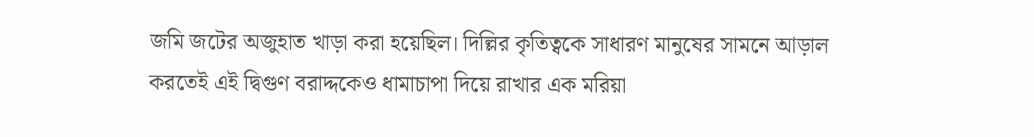জমি জটের অজুহাত খাড়া করা হয়েছিল। দিল্লির কৃতিত্বকে সাধারণ মানুষের সামনে আড়াল করতেই এই দ্বিগুণ বরাদ্দকেও ধামাচাপা দিয়ে রাখার এক মরিয়া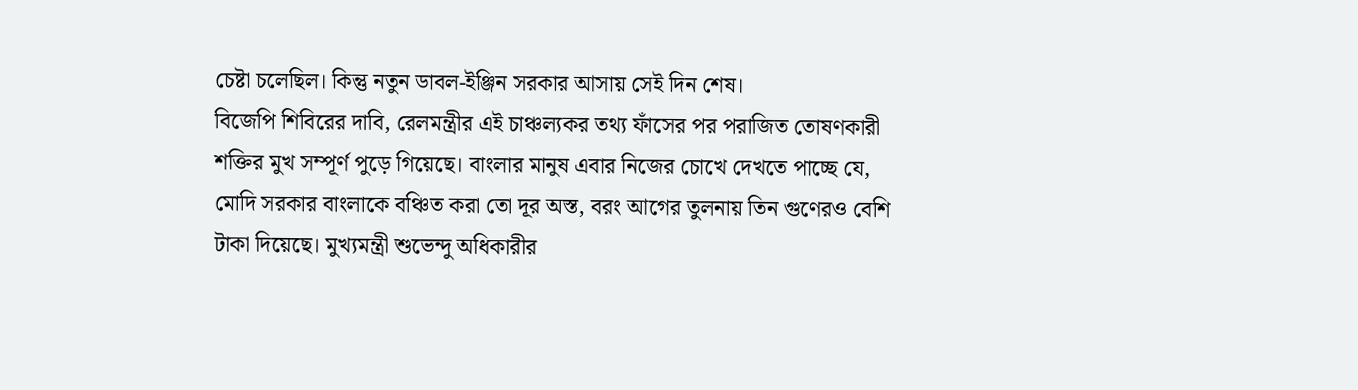চেষ্টা চলেছিল। কিন্তু নতুন ডাবল-ইঞ্জিন সরকার আসায় সেই দিন শেষ।
বিজেপি শিবিরের দাবি, রেলমন্ত্রীর এই চাঞ্চল্যকর তথ্য ফাঁসের পর পরাজিত তোষণকারী শক্তির মুখ সম্পূর্ণ পুড়ে গিয়েছে। বাংলার মানুষ এবার নিজের চোখে দেখতে পাচ্ছে যে, মোদি সরকার বাংলাকে বঞ্চিত করা তো দূর অস্ত, বরং আগের তুলনায় তিন গুণেরও বেশি টাকা দিয়েছে। মুখ্যমন্ত্রী শুভেন্দু অধিকারীর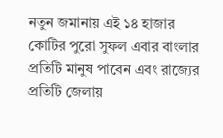নতুন জমানায় এই ১৪ হাজার কোটির পুরো সুফল এবার বাংলার প্রতিটি মানুষ পাবেন এবং রাজ্যের প্রতিটি জেলায়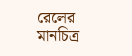রেলের মানচিত্র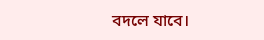বদলে যাবে।